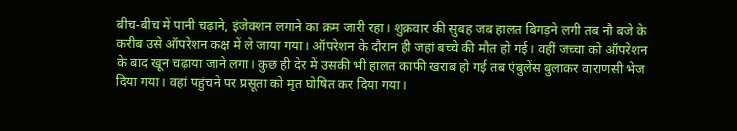बीच-बीच में पानी चढ़ाने, इंजेक्शन लगाने का क्रम जारी रहा। शुक्रवार की सुबह जब हालत बिगड़ने लगी तब नौ बजे के करीब उसे ऑपरेशन कक्ष में ले जाया गया। ऑपरेशन के दौरान ही जहां बच्चे की मौत हो गई। वहीं जच्चा को ऑपरेशन के बाद खून चढ़ाया जाने लगा। कुछ ही देर में उसकी भी हालत काफी खराब हो गई तब एंबुलेंस बुलाकर वाराणसी भेज दिया गया। वहां पहुंचने पर प्रसूता को मृत घोषित कर दिया गया।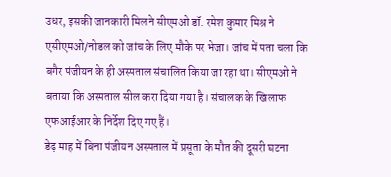उधर, इसकी जानकारी मिलने सीएमओ डॉ. रमेश कुमार मिश्र ने एसीएमओ/नोडल को जांच के लिए मौके पर भेजा। जांच में पता चला कि बगैर पंजीयन के ही अस्पताल संचालित किया जा रहा था। सीएमओ ने बताया कि अस्पताल सील करा दिया गया है। संचालक के खिलाफ एफआईआर के निर्देश दिए गए हैं।
डेढ़ माह में बिना पंजीयन अस्पताल में प्रसूता के मौत की दूसरी घटना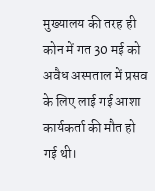मुख्यालय की तरह ही कोन में गत 30 मई को अवैध अस्पताल में प्रसव के लिए लाई गई आशा कार्यकर्ता की मौत हो गई थी।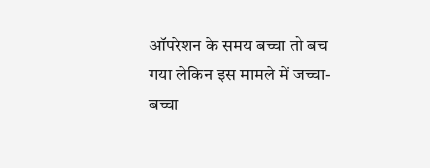ऑपरेशन के समय बच्चा तो बच गया लेकिन इस मामले में जच्चा-बच्चा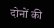दोनों की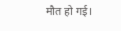मौत हो गई।